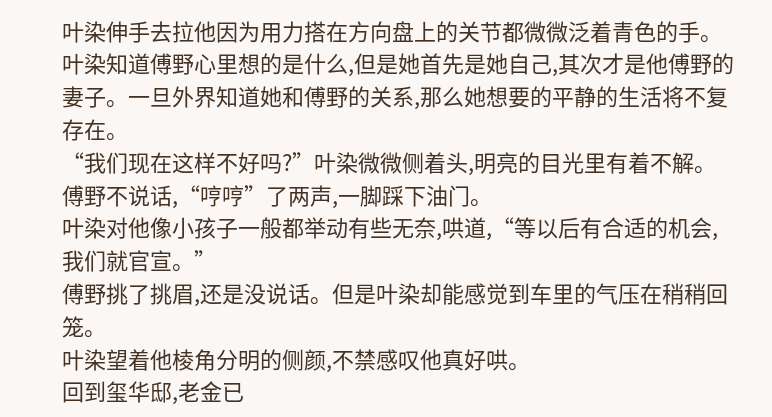叶染伸手去拉他因为用力搭在方向盘上的关节都微微泛着青色的手。
叶染知道傅野心里想的是什么,但是她首先是她自己,其次才是他傅野的妻子。一旦外界知道她和傅野的关系,那么她想要的平静的生活将不复存在。
“我们现在这样不好吗?”叶染微微侧着头,明亮的目光里有着不解。
傅野不说话,“哼哼”了两声,一脚踩下油门。
叶染对他像小孩子一般都举动有些无奈,哄道,“等以后有合适的机会,我们就官宣。”
傅野挑了挑眉,还是没说话。但是叶染却能感觉到车里的气压在稍稍回笼。
叶染望着他棱角分明的侧颜,不禁感叹他真好哄。
回到玺华邸,老金已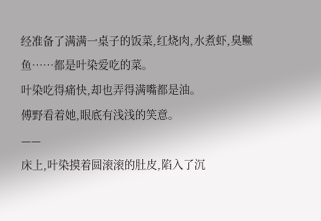经准备了满满一桌子的饭菜,红烧肉,水煮虾,臭鳜鱼……都是叶染爱吃的菜。
叶染吃得痛快,却也弄得满嘴都是油。
傅野看着她,眼底有浅浅的笑意。
——
床上,叶染摸着圆滚滚的肚皮,陷入了沉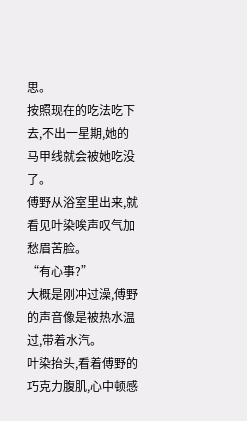思。
按照现在的吃法吃下去,不出一星期,她的马甲线就会被她吃没了。
傅野从浴室里出来,就看见叶染唉声叹气加愁眉苦脸。
“有心事?”
大概是刚冲过澡,傅野的声音像是被热水温过,带着水汽。
叶染抬头,看着傅野的巧克力腹肌,心中顿感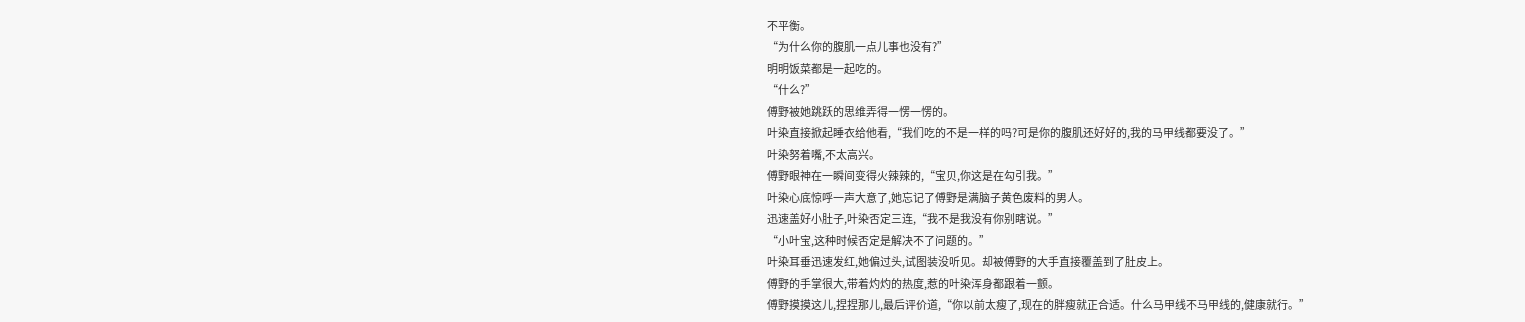不平衡。
“为什么你的腹肌一点儿事也没有?”
明明饭菜都是一起吃的。
“什么?”
傅野被她跳跃的思维弄得一愣一愣的。
叶染直接掀起睡衣给他看,“我们吃的不是一样的吗?可是你的腹肌还好好的,我的马甲线都要没了。”
叶染努着嘴,不太高兴。
傅野眼神在一瞬间变得火辣辣的,“宝贝,你这是在勾引我。”
叶染心底惊呼一声大意了,她忘记了傅野是满脑子黄色废料的男人。
迅速盖好小肚子,叶染否定三连,“我不是我没有你别瞎说。”
“小叶宝,这种时候否定是解决不了问题的。”
叶染耳垂迅速发红,她偏过头,试图装没听见。却被傅野的大手直接覆盖到了肚皮上。
傅野的手掌很大,带着灼灼的热度,惹的叶染浑身都跟着一颤。
傅野摸摸这儿,捏捏那儿,最后评价道,“你以前太瘦了,现在的胖瘦就正合适。什么马甲线不马甲线的,健康就行。”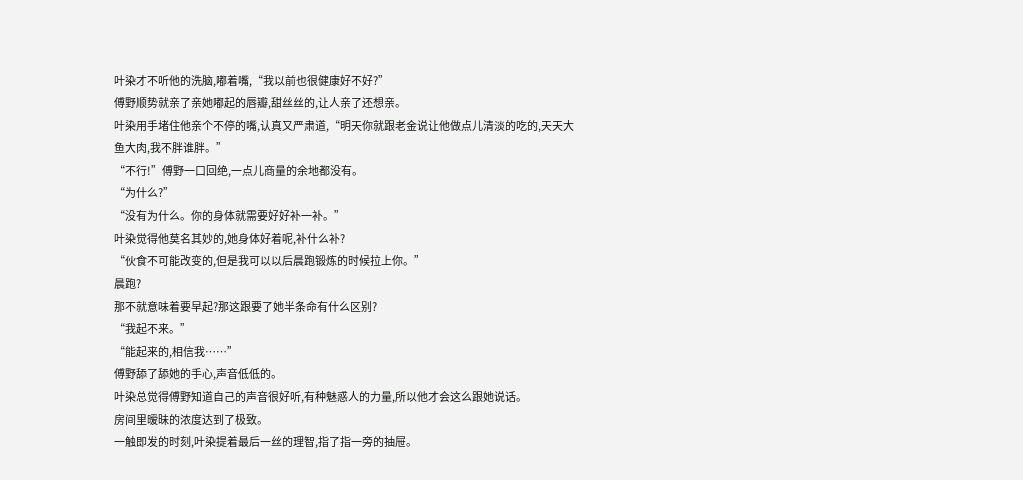叶染才不听他的洗脑,嘟着嘴,“我以前也很健康好不好?”
傅野顺势就亲了亲她嘟起的唇瓣,甜丝丝的,让人亲了还想亲。
叶染用手堵住他亲个不停的嘴,认真又严肃道,“明天你就跟老金说让他做点儿清淡的吃的,天天大鱼大肉,我不胖谁胖。”
“不行!”傅野一口回绝,一点儿商量的余地都没有。
“为什么?”
“没有为什么。你的身体就需要好好补一补。”
叶染觉得他莫名其妙的,她身体好着呢,补什么补?
“伙食不可能改变的,但是我可以以后晨跑锻炼的时候拉上你。”
晨跑?
那不就意味着要早起?那这跟要了她半条命有什么区别?
“我起不来。”
“能起来的,相信我……”
傅野舔了舔她的手心,声音低低的。
叶染总觉得傅野知道自己的声音很好听,有种魅惑人的力量,所以他才会这么跟她说话。
房间里暧昧的浓度达到了极致。
一触即发的时刻,叶染提着最后一丝的理智,指了指一旁的抽屉。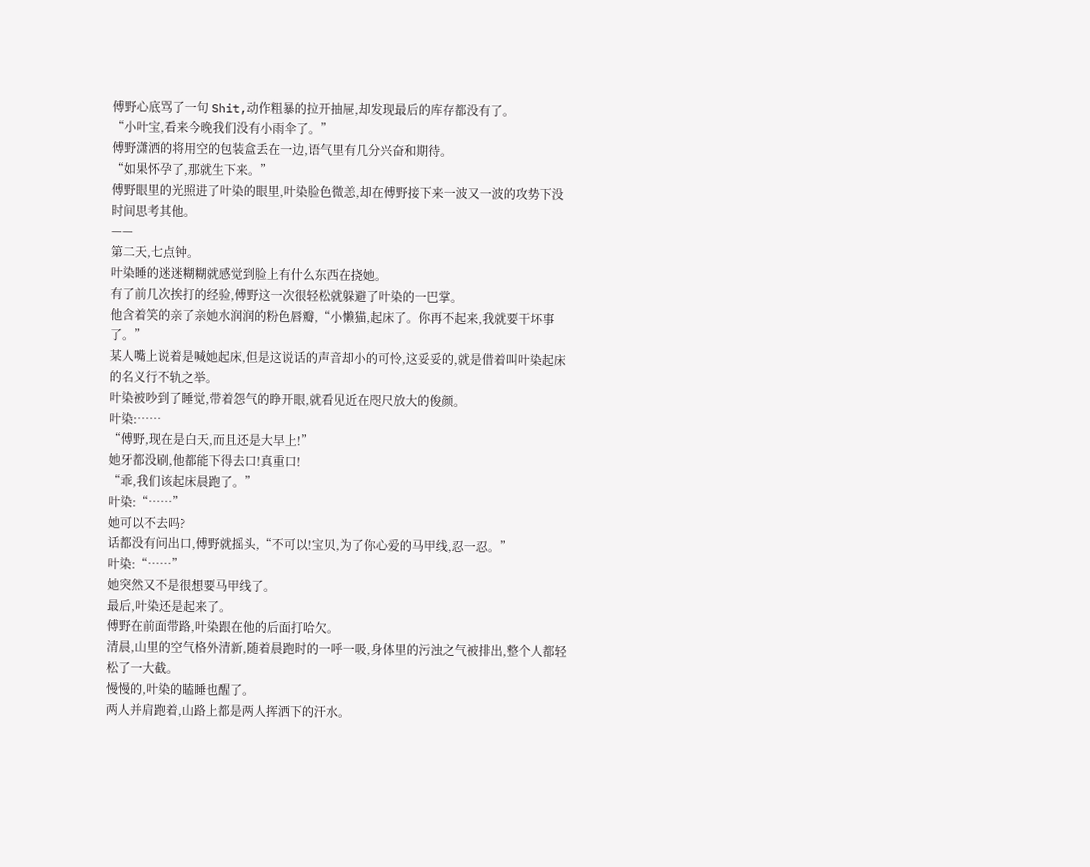傅野心底骂了一句 Shit,动作粗暴的拉开抽屉,却发现最后的库存都没有了。
“小叶宝,看来今晚我们没有小雨伞了。”
傅野潇洒的将用空的包装盒丢在一边,语气里有几分兴奋和期待。
“如果怀孕了,那就生下来。”
傅野眼里的光照进了叶染的眼里,叶染脸色微恙,却在傅野接下来一波又一波的攻势下没时间思考其他。
——
第二天,七点钟。
叶染睡的迷迷糊糊就感觉到脸上有什么东西在挠她。
有了前几次挨打的经验,傅野这一次很轻松就躲避了叶染的一巴掌。
他含着笑的亲了亲她水润润的粉色唇瓣,“小懒猫,起床了。你再不起来,我就要干坏事了。”
某人嘴上说着是喊她起床,但是这说话的声音却小的可怜,这妥妥的,就是借着叫叶染起床的名义行不轨之举。
叶染被吵到了睡觉,带着怨气的睁开眼,就看见近在咫尺放大的俊颜。
叶染:……
“傅野,现在是白天,而且还是大早上!”
她牙都没刷,他都能下得去口!真重口!
“乖,我们该起床晨跑了。”
叶染:“……”
她可以不去吗?
话都没有问出口,傅野就摇头,“不可以!宝贝,为了你心爱的马甲线,忍一忍。”
叶染:“……”
她突然又不是很想要马甲线了。
最后,叶染还是起来了。
傅野在前面带路,叶染跟在他的后面打哈欠。
清晨,山里的空气格外清新,随着晨跑时的一呼一吸,身体里的污浊之气被排出,整个人都轻松了一大截。
慢慢的,叶染的瞌睡也醒了。
两人并肩跑着,山路上都是两人挥洒下的汗水。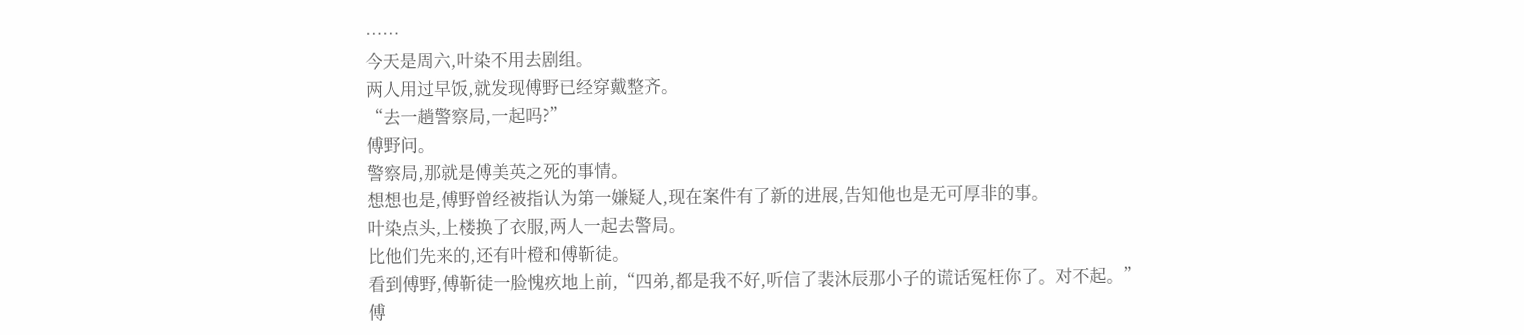……
今天是周六,叶染不用去剧组。
两人用过早饭,就发现傅野已经穿戴整齐。
“去一趟警察局,一起吗?”
傅野问。
警察局,那就是傅美英之死的事情。
想想也是,傅野曾经被指认为第一嫌疑人,现在案件有了新的进展,告知他也是无可厚非的事。
叶染点头,上楼换了衣服,两人一起去警局。
比他们先来的,还有叶橙和傅靳徒。
看到傅野,傅靳徒一脸愧疚地上前,“四弟,都是我不好,听信了裴沐辰那小子的谎话冤枉你了。对不起。”
傅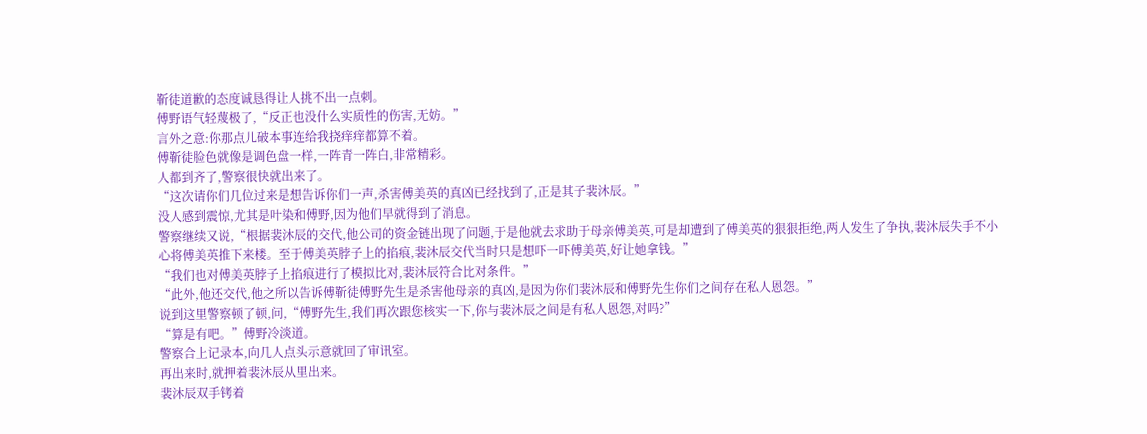靳徒道歉的态度诚恳得让人挑不出一点刺。
傅野语气轻蔑极了,“反正也没什么实质性的伤害,无妨。”
言外之意:你那点儿破本事连给我挠痒痒都算不着。
傅靳徒脸色就像是调色盘一样,一阵青一阵白,非常精彩。
人都到齐了,警察很快就出来了。
“这次请你们几位过来是想告诉你们一声,杀害傅美英的真凶已经找到了,正是其子裴沐辰。”
没人感到震惊,尤其是叶染和傅野,因为他们早就得到了消息。
警察继续又说,“根据裴沐辰的交代,他公司的资金链出现了问题,于是他就去求助于母亲傅美英,可是却遭到了傅美英的狠狠拒绝,两人发生了争执,裴沐辰失手不小心将傅美英推下来楼。至于傅美英脖子上的掐痕,裴沐辰交代当时只是想吓一吓傅美英,好让她拿钱。”
“我们也对傅美英脖子上掐痕进行了模拟比对,裴沐辰符合比对条件。”
“此外,他还交代,他之所以告诉傅靳徒傅野先生是杀害他母亲的真凶,是因为你们裴沐辰和傅野先生你们之间存在私人恩怨。”
说到这里警察顿了顿,问,“傅野先生,我们再次跟您核实一下,你与裴沐辰之间是有私人恩怨,对吗?”
“算是有吧。”傅野冷淡道。
警察合上记录本,向几人点头示意就回了审讯室。
再出来时,就押着裴沐辰从里出来。
裴沐辰双手铐着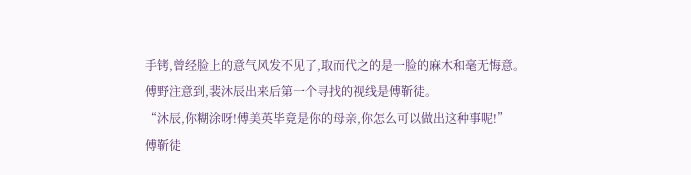手铐,曾经脸上的意气风发不见了,取而代之的是一脸的麻木和毫无悔意。
傅野注意到,裴沐辰出来后第一个寻找的视线是傅靳徒。
“沐辰,你糊涂呀!傅美英毕竟是你的母亲,你怎么可以做出这种事呢!”
傅靳徒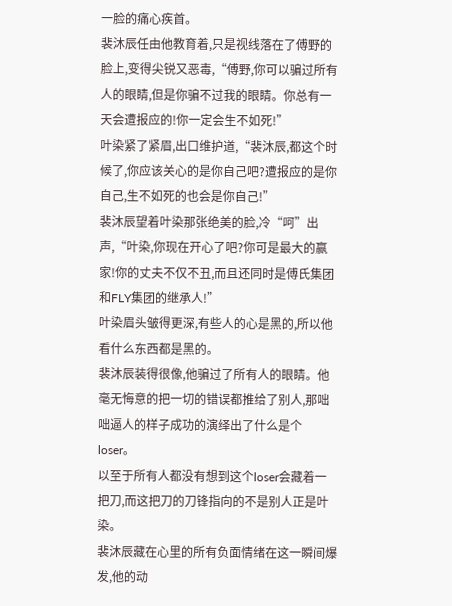一脸的痛心疾首。
裴沐辰任由他教育着,只是视线落在了傅野的脸上,变得尖锐又恶毒,“傅野,你可以骗过所有人的眼睛,但是你骗不过我的眼睛。你总有一天会遭报应的!你一定会生不如死!”
叶染紧了紧眉,出口维护道,“裴沐辰,都这个时候了,你应该关心的是你自己吧?遭报应的是你自己,生不如死的也会是你自己!”
裴沐辰望着叶染那张绝美的脸,冷“呵”出声,“叶染,你现在开心了吧?你可是最大的赢家!你的丈夫不仅不丑,而且还同时是傅氏集团和FLY集团的继承人!”
叶染眉头皱得更深,有些人的心是黑的,所以他看什么东西都是黑的。
裴沐辰装得很像,他骗过了所有人的眼睛。他毫无悔意的把一切的错误都推给了别人,那咄咄逼人的样子成功的演绎出了什么是个loser。
以至于所有人都没有想到这个loser会藏着一把刀,而这把刀的刀锋指向的不是别人正是叶染。
裴沐辰藏在心里的所有负面情绪在这一瞬间爆发,他的动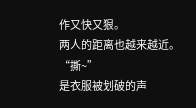作又快又狠。
两人的距离也越来越近。
“撕~”
是衣服被划破的声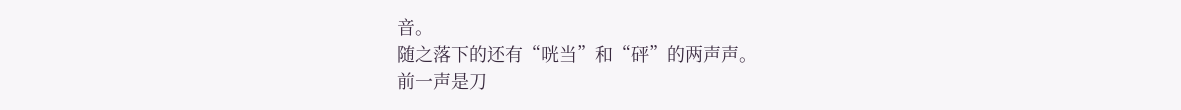音。
随之落下的还有“咣当”和“砰”的两声声。
前一声是刀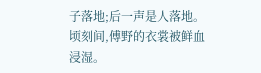子落地;后一声是人落地。
顷刻间,傅野的衣裳被鲜血浸湿。